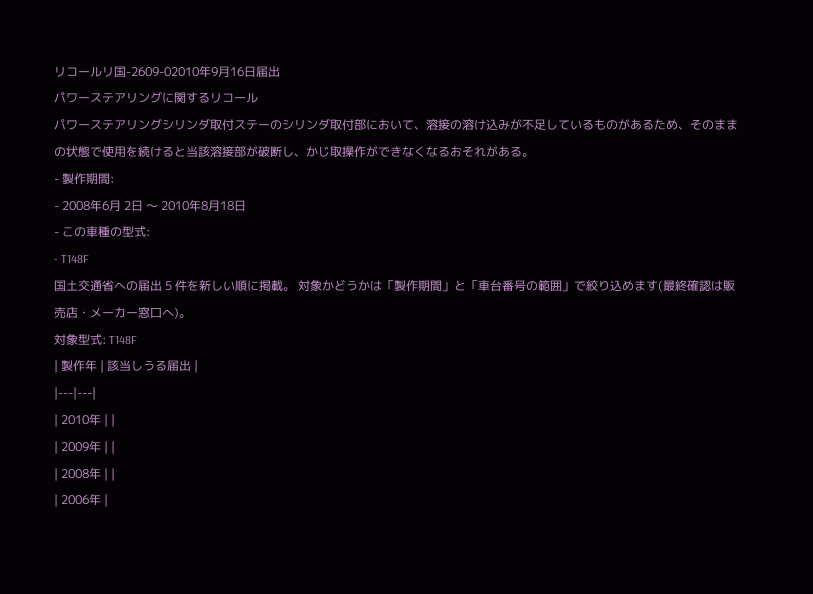リコールリ国-2609-02010年9月16日届出
パワーステアリングに関するリコール
パワーステアリングシリンダ取付ステーのシリンダ取付部において、溶接の溶け込みが不足しているものがあるため、そのままの状態で使用を続けると当該溶接部が破断し、かじ取操作ができなくなるおそれがある。
- 製作期間:
- 2008年6月 2日 〜 2010年8月18日
- この車種の型式:
- T148F
国土交通省への届出 5 件を新しい順に掲載。 対象かどうかは「製作期間」と「車台番号の範囲」で絞り込めます(最終確認は販売店・メーカー窓口へ)。
対象型式: T148F
| 製作年 | 該当しうる届出 |
|---|---|
| 2010年 | |
| 2009年 | |
| 2008年 | |
| 2006年 |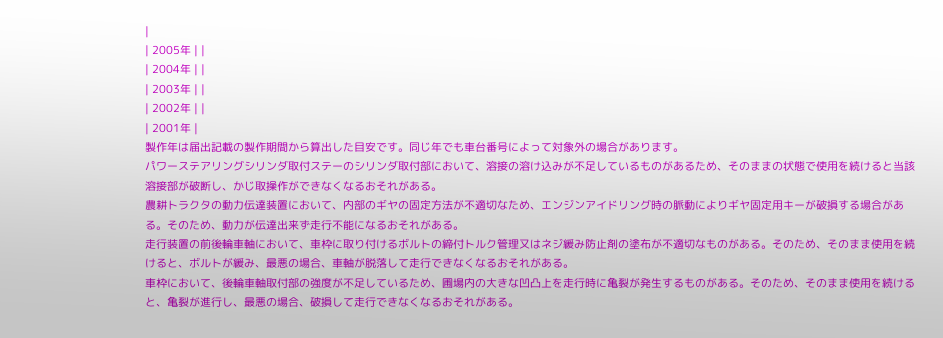|
| 2005年 | |
| 2004年 | |
| 2003年 | |
| 2002年 | |
| 2001年 |
製作年は届出記載の製作期間から算出した目安です。同じ年でも車台番号によって対象外の場合があります。
パワーステアリングシリンダ取付ステーのシリンダ取付部において、溶接の溶け込みが不足しているものがあるため、そのままの状態で使用を続けると当該溶接部が破断し、かじ取操作ができなくなるおそれがある。
農耕トラクタの動力伝達装置において、内部のギヤの固定方法が不適切なため、エンジンアイドリング時の脈動によりギヤ固定用キーが破損する場合がある。そのため、動力が伝達出来ず走行不能になるおそれがある。
走行装置の前後輪車軸において、車枠に取り付けるボルトの締付トルク管理又はネジ緩み防止剤の塗布が不適切なものがある。そのため、そのまま使用を続けると、ボルトが緩み、最悪の場合、車軸が脱落して走行できなくなるおそれがある。
車枠において、後輪車軸取付部の強度が不足しているため、圃場内の大きな凹凸上を走行時に亀裂が発生するものがある。そのため、そのまま使用を続けると、亀裂が進行し、最悪の場合、破損して走行できなくなるおそれがある。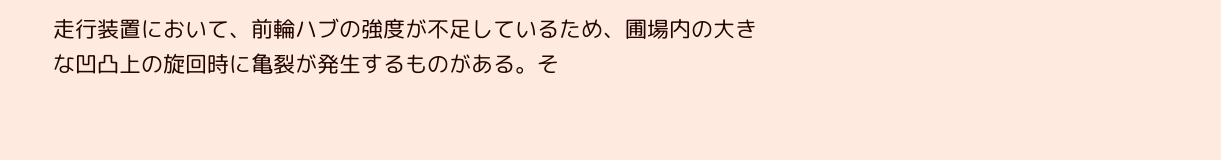走行装置において、前輪ハブの強度が不足しているため、圃場内の大きな凹凸上の旋回時に亀裂が発生するものがある。そ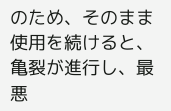のため、そのまま使用を続けると、亀裂が進行し、最悪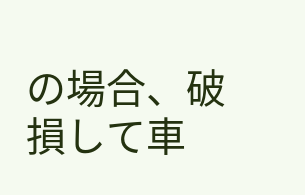の場合、破損して車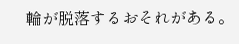輪が脱落するおそれがある。